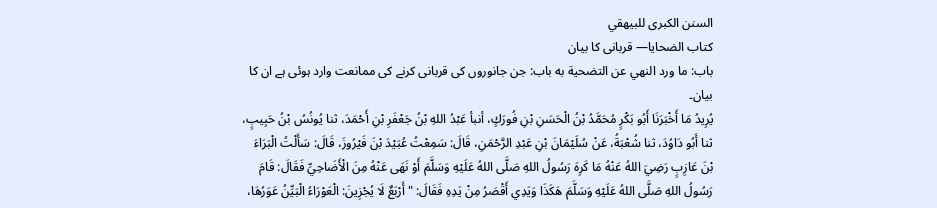السنن الكبرى للبيهقي
كتاب الضحايا— قربانى کا بیان
باب: ما ورد النهي عن التضحية به باب: جن جانوروں کی قربانی کرنے کی ممانعت وارد ہوئی ہے ان کا بیان۔
يُرِيدُ مَا أَخْبَرَنَا أَبُو بَكْرٍ مُحَمَّدُ بْنُ الْحَسَنِ بْنِ فُورَكٍ، أنبأ عَبْدُ اللهِ بْنُ جَعْفَرِ بْنِ أَحْمَدَ، ثنا يُونُسُ بْنُ حَبِيبٍ، ثنا أَبُو دَاوُدَ، ثنا شُعْبَةُ، عَنْ سُلَيْمَانَ بْنِ عَبْدِ الرَّحْمَنِ، قَالَ: سَمِعْتُ عُبَيْدَ بْنَ فَيْرُوزَ، قَالَ: سَأَلْتُ الْبَرَاءَ بْنَ عَازِبٍ رَضِيَ اللهُ عَنْهُ مَا كَرِهَ رَسُولُ اللهِ صَلَّى اللهُ عَلَيْهِ وَسَلَّمَ أَوْ نَهَى عَنْهُ مِنَ الْأَضَاحِيِّ فَقَالَ: قَامَ رَسُولُ اللهِ صَلَّى اللهُ عَلَيْهِ وَسَلَّمَ هَكَذَا وَيَدِي أَقْصَرُ مِنْ يَدِهِ فَقَالَ: " أَرْبَعٌ لَا يُجْزِينَ: الْعَوْرَاءُ الْبَيِّنُ عَوَرُهَا،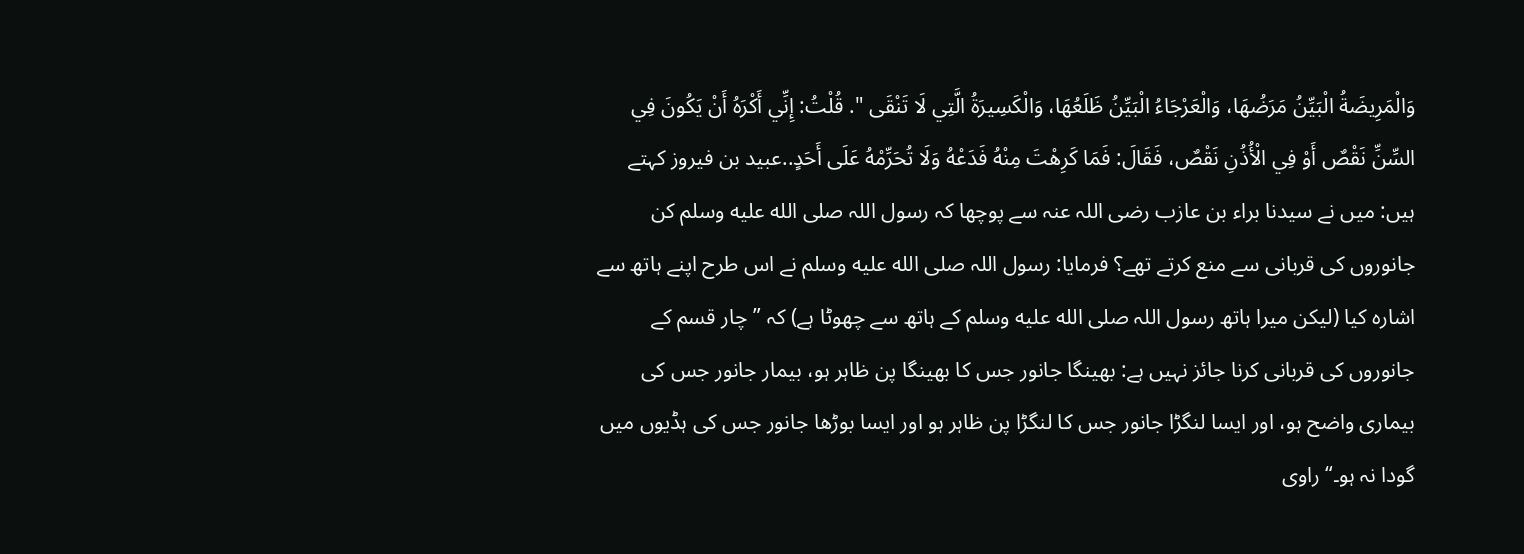وَالْمَرِيضَةُ الْبَيِّنُ مَرَضُهَا، وَالْعَرْجَاءُ الْبَيِّنُ ظَلَعُهَا، وَالْكَسِيرَةُ الَّتِي لَا تَنْقَى ". قُلْتُ: إِنِّي أَكْرَهُ أَنْ يَكُونَ فِي السِّنِّ نَقْصٌ أَوْ فِي الْأُذُنِ نَقْصٌ، فَقَالَ: فَمَا كَرِهْتَ مِنْهُ فَدَعْهُ وَلَا تُحَرِّمْهُ عَلَى أَحَدٍ..عبید بن فیروز کہتے ہیں: میں نے سیدنا براء بن عازب رضی اللہ عنہ سے پوچھا کہ رسول اللہ صلى الله عليه وسلم کن جانوروں کی قربانی سے منع کرتے تھے؟ فرمایا: رسول اللہ صلى الله عليه وسلم نے اس طرح اپنے ہاتھ سے اشارہ کیا (لیکن میرا ہاتھ رسول اللہ صلى الله عليه وسلم کے ہاتھ سے چھوٹا ہے) کہ ”چار قسم کے جانوروں کی قربانی کرنا جائز نہیں ہے: بھینگا جانور جس کا بھینگا پن ظاہر ہو، بیمار جانور جس کی بیماری واضح ہو، اور ایسا لنگڑا جانور جس کا لنگڑا پن ظاہر ہو اور ایسا بوڑھا جانور جس کی ہڈیوں میں گودا نہ ہو۔“ راوی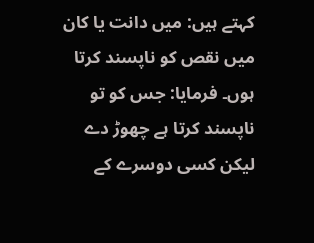کہتے ہیں: میں دانت یا کان میں نقص کو ناپسند کرتا ہوں۔ فرمایا: جس کو تو ناپسند کرتا ہے چھوڑ دے لیکن کسی دوسرے کے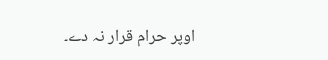اوپر حرام قرار نہ دے۔